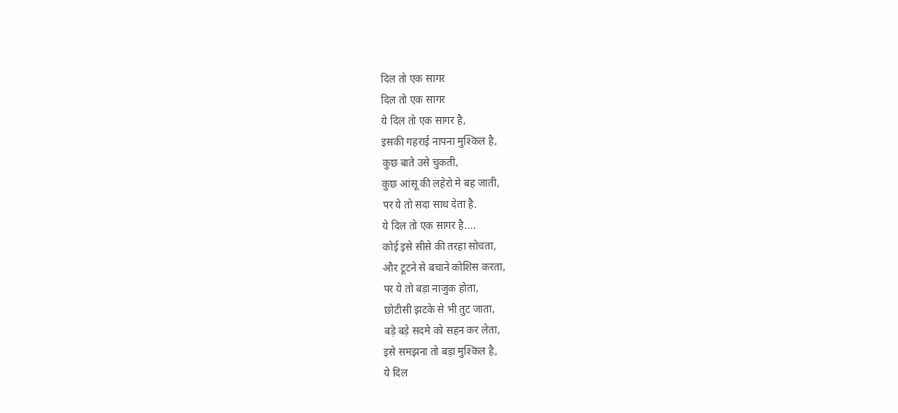दिल तो एक सागर
दिल तो एक सागर
ये दिल तो एक सागर है,
इसकी गहराई नापना मुश्किल है,
कुछ बाते उसे चुकती,
कुछ आंसू की लहेरो मे बह जाती,
पर ये तो सदा साथ देता है.
ये दिल तो एक सागर है....
कोई इसे सीसे की तरहा सोचता,
और टूटने से बचाने कोशिस करता,
पर ये तो बड़ा नाजुक होता,
छोटीसी झटके से भी तुट जाता,
बड़े बड़े सदमे को सहन कर लेता,
इसे समझना तो बड़ा मुश्किल है,
ये दिल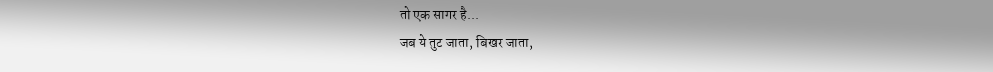तो एक सागर है...
जब ये तुट जाता, बिखर जाता,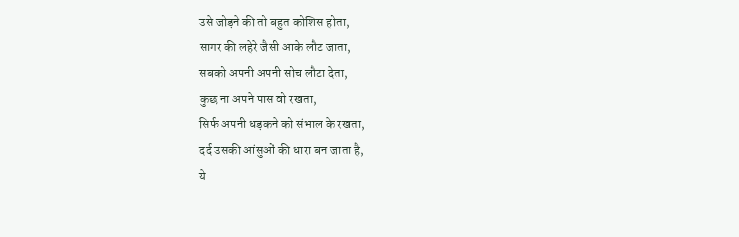उसे जोड़ने की तो बहुत कोशिस होता,
सागर की लहेरे जैसी आके लौट जाता,
सबको अपनी अपनी सोच लौटा देता,
कुछ ना अपने पास वो रखता,
सिर्फ अपनी धड़कने को संभाल के रखता,
दर्द उसकी आंसुओं की धारा बन जाता है,
ये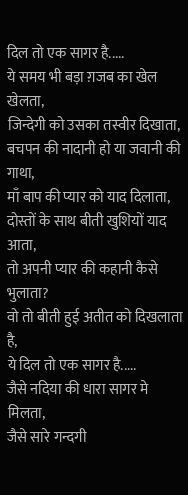दिल तो एक सागर है.....
ये समय भी बड़ा ग़जब का खेल खेलता,
जिन्देगी को उसका तस्वीर दिखाता,
बचपन की नादानी हो या जवानी की गाथा,
माँ बाप की प्यार को याद दिलाता,
दोस्तों के साथ बीती खुशियों याद आता,
तो अपनी प्यार की कहानी कैसे भुलाता?
वो तो बीती हुई अतीत को दिखलाता है,
ये दिल तो एक सागर है.....
जैसे नदिया की धारा सागर मे मिलता,
जैसे सारे गन्दगी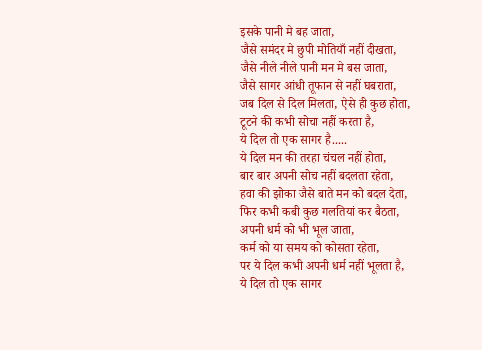इसके पानी मे बह जाता,
जैसे समंदर मे छुपी मोतियाँ नहीं दीखता,
जैसे नीले नीले पानी मन मे बस जाता,
जैसे सागर आंधी तूफान से नहीं घबराता,
जब दिल से दिल मिलता, ऐसे ही कुछ होता,
टूटने की कभी सोचा नहीं करता है,
ये दिल तो एक सागर है.....
ये दिल मन की तरहा चंचल नहीं होता,
बार बार अपनी सोच नहीं बदलता रहेता,
हवा की झोका जैसे बाते मन को बदल देता,
फिर कभी कबी कुछ गलतियां कर बैठता,
अपनी धर्म को भी भूल जाता,
कर्म को या समय को कोसता रहेता,
पर ये दिल कभी अपनी धर्म नहीं भूलता है,
ये दिल तो एक सागर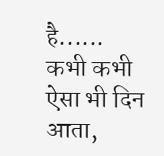है......
कभी कभी ऐसा भी दिन आता,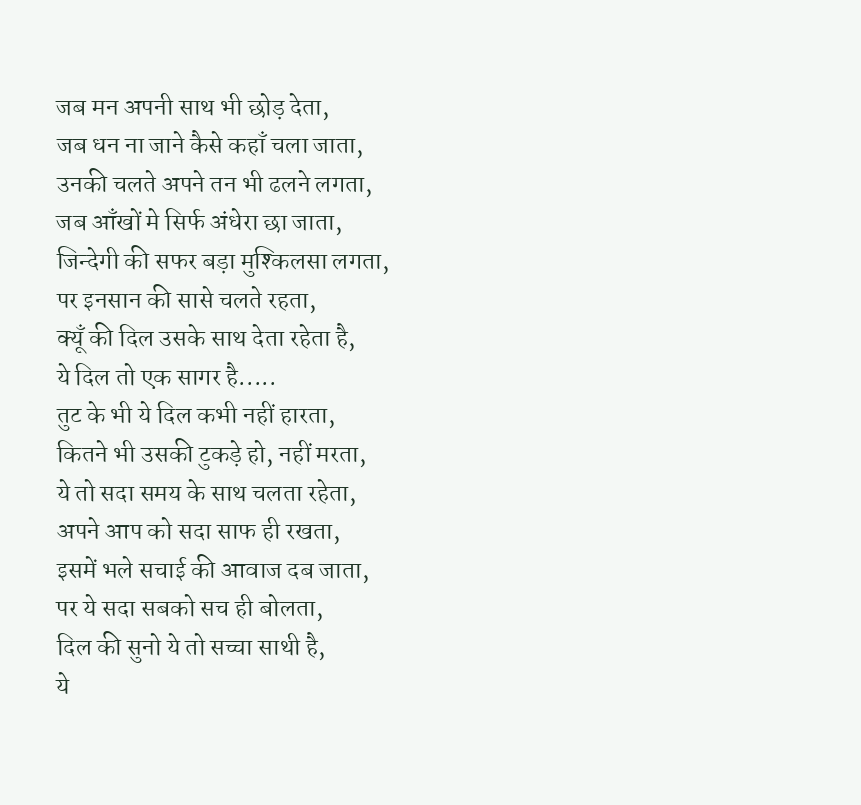जब मन अपनी साथ भी छोड़ देता,
जब धन ना जाने कैसे कहाँ चला जाता,
उनकी चलते अपने तन भी ढलने लगता,
जब आँखों मे सिर्फ अंधेरा छा जाता,
जिन्देगी की सफर बड़ा मुश्किलसा लगता,
पर इनसान की सासे चलते रहता,
क्यूँ की दिल उसके साथ देता रहेता है,
ये दिल तो एक सागर है.....
तुट के भी ये दिल कभी नहीं हारता,
कितने भी उसकी टुकड़े हो, नहीं मरता,
ये तो सदा समय के साथ चलता रहेता,
अपने आप को सदा साफ ही रखता,
इसमें भले सचाई की आवाज दब जाता,
पर ये सदा सबको सच ही बोलता,
दिल की सुनो ये तो सच्चा साथी है,
ये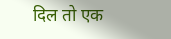दिल तो एक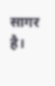सागर है।